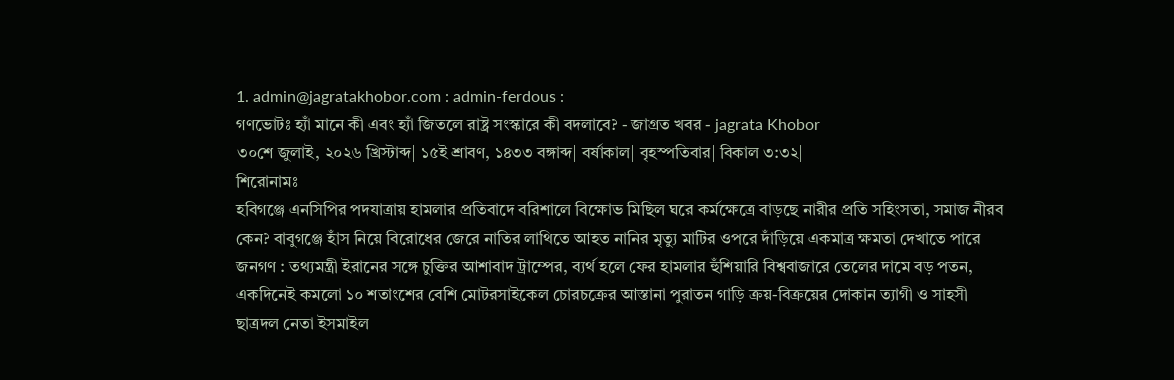1. admin@jagratakhobor.com : admin-ferdous :
গণভোটঃ হ্যাঁ মানে কী এবং হ্যাঁ জিতলে রাষ্ট্র সংস্কারে কী বদলাবে? - জাগ্রত খবর - jagrata Khobor
৩০শে জুলাই, ২০২৬ খ্রিস্টাব্দ| ১৫ই শ্রাবণ, ১৪৩৩ বঙ্গাব্দ| বর্ষাকাল| বৃহস্পতিবার| বিকাল ৩:৩২|
শিরোনামঃ
হবিগঞ্জে এনসিপির পদযাত্রায় হামলার প্রতিবাদে বরিশালে বিক্ষোভ মিছিল ঘরে কর্মক্ষেত্রে বাড়ছে নারীর প্রতি সহিংসতা, সমাজ নীরব কেন? বাবুগঞ্জে হাঁস নিয়ে বিরোধের জেরে নাতির লাথিতে আহত নানির মৃত্যু মাটির ওপরে দাঁড়িয়ে একমাত্র ক্ষমতা দেখাতে পারে জনগণ : তথ্যমন্ত্রী ইরানের সঙ্গে চুক্তির আশাবাদ ট্রাম্পের, ব্যর্থ হলে ফের হামলার হুঁশিয়ারি বিশ্ববাজারে তেলের দামে বড় পতন, একদিনেই কমলো ১০ শতাংশের বেশি মোটরসাইকেল চোরচক্রের আস্তানা পুরাতন গাড়ি ক্রয়-বিক্রয়ের দোকান ত্যাগী ও সাহসী ছাত্রদল নেতা ইসমাইল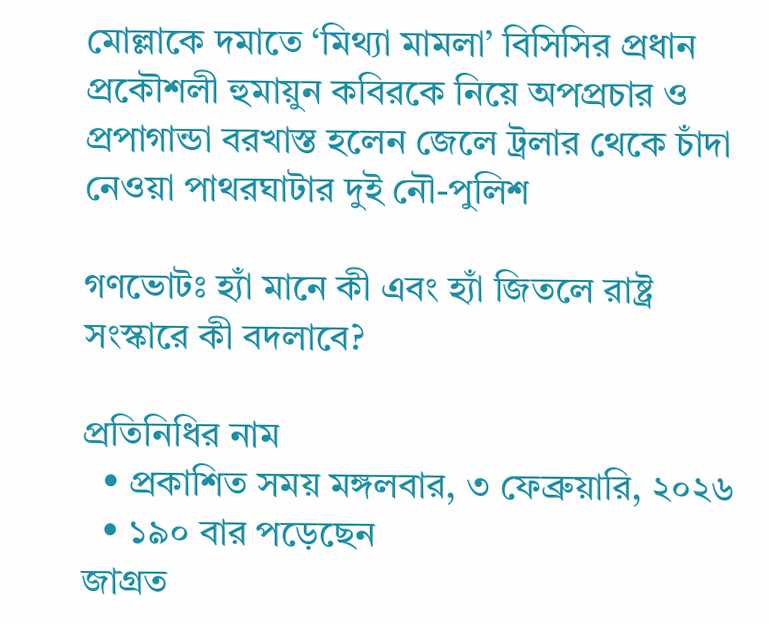মোল্লাকে দমাতে ‘মিথ্যা মামলা’ বিসিসির প্রধান প্রকৌশলী হুমায়ুন কবিরকে নিয়ে অপপ্রচার ও প্রপাগান্ডা বরখাস্ত হলেন জেলে ট্রলার থেকে চাঁদা নেওয়া পাথরঘাটার দুই নৌ-পুলিশ

গণভোটঃ হ্যাঁ মানে কী এবং হ্যাঁ জিতলে রাষ্ট্র সংস্কারে কী বদলাবে?

প্রতিনিধির নাম
  • প্রকাশিত সময় মঙ্গলবার, ৩ ফেব্রুয়ারি, ২০২৬
  • ১৯০ বার পড়েছেন
জাগ্রত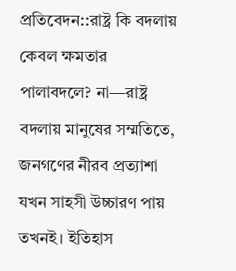প্রতিবেদন::রাষ্ট্র কি বদলায় কেবল ক্ষমতার পালাবদলে? না—রাষ্ট্র বদলায় মানুষের সম্মতিতে, জনগণের নীরব প্রত্যাশা যখন সাহসী উচ্চারণ পায় তখনই। ইতিহাস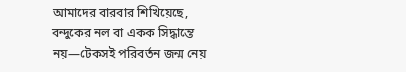আমাদের বারবার শিখিয়েছে, বন্দুকের নল বা একক সিদ্ধান্তে নয়—টেকসই পরিবর্তন জন্ম নেয়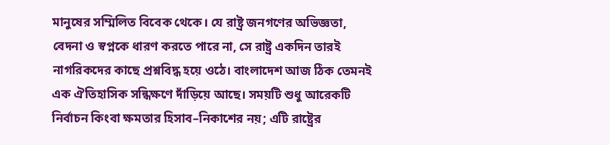মানুষের সম্মিলিত বিবেক থেকে। যে রাষ্ট্র জনগণের অভিজ্ঞতা, বেদনা ও স্বপ্নকে ধারণ করতে পারে না, সে রাষ্ট্র একদিন তারই নাগরিকদের কাছে প্রশ্নবিদ্ধ হয়ে ওঠে। বাংলাদেশ আজ ঠিক তেমনই এক ঐতিহাসিক সন্ধিক্ষণে দাঁড়িয়ে আছে। সময়টি শুধু আরেকটি নির্বাচন কিংবা ক্ষমতার হিসাব–নিকাশের নয়; এটি রাষ্ট্রের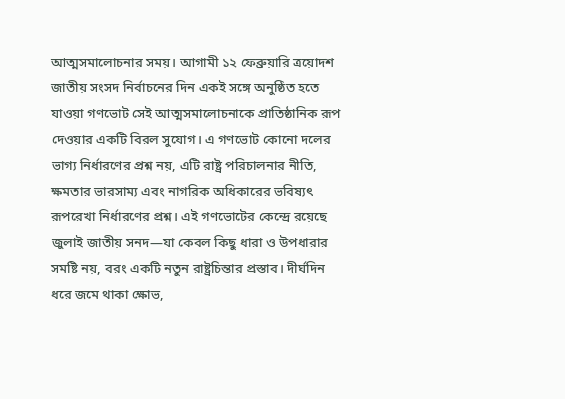আত্মসমালোচনার সময়। আগামী ১২ ফেব্রুয়ারি ত্রয়োদশ জাতীয় সংসদ নির্বাচনের দিন একই সঙ্গে অনুষ্ঠিত হতে যাওয়া গণভোট সেই আত্মসমালোচনাকে প্রাতিষ্ঠানিক রূপ দেওয়ার একটি বিরল সুযোগ। এ গণভোট কোনো দলের ভাগ্য নির্ধারণের প্রশ্ন নয়, এটি রাষ্ট্র পরিচালনার নীতি, ক্ষমতার ভারসাম্য এবং নাগরিক অধিকারের ভবিষ্যৎ রূপরেখা নির্ধারণের প্রশ্ন। এই গণভোটের কেন্দ্রে রয়েছে জুলাই জাতীয় সনদ—যা কেবল কিছু ধারা ও উপধারার সমষ্টি নয়, বরং একটি নতুন রাষ্ট্রচিন্তার প্রস্তাব। দীর্ঘদিন ধরে জমে থাকা ক্ষোভ,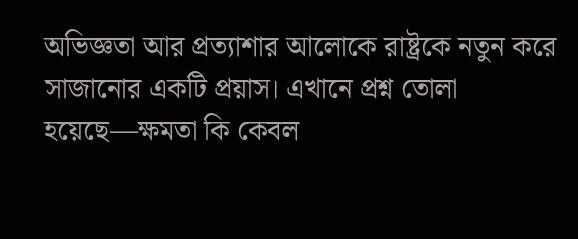অভিজ্ঞতা আর প্রত্যাশার আলোকে রাষ্ট্রকে নতুন করে সাজানোর একটি প্রয়াস। এখানে প্রশ্ন তোলা হয়েছে—ক্ষমতা কি কেবল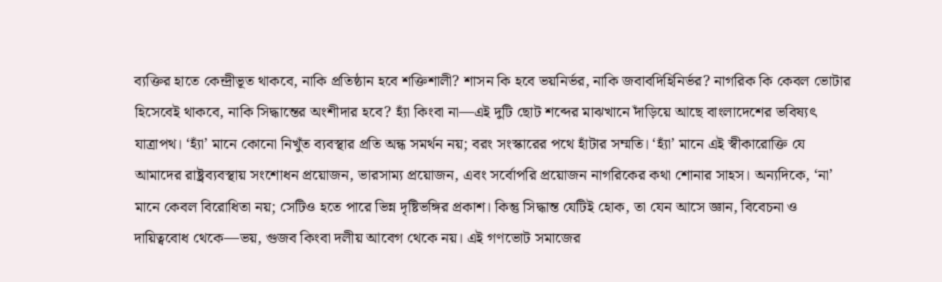ব্যক্তির হাতে কেন্দ্রীভূত থাকবে, নাকি প্রতিষ্ঠান হবে শক্তিশালী? শাসন কি হবে ভয়নির্ভর, নাকি জবাবদিহিনির্ভর? নাগরিক কি কেবল ভোটার হিসেবেই থাকবে, নাকি সিদ্ধান্তের অংশীদার হবে? হ্যাঁ কিংবা না—এই দুটি ছোট শব্দের মাঝখানে দাঁড়িয়ে আছে বাংলাদেশের ভবিষ্যৎ যাত্রাপথ। ‘হ্যাঁ’ মানে কোনো নিখুঁত ব্যবস্থার প্রতি অন্ধ সমর্থন নয়; বরং সংস্কারের পথে হাঁটার সম্মতি। ‘হ্যাঁ’ মানে এই স্বীকারোক্তি যে আমাদের রাষ্ট্রব্যবস্থায় সংশোধন প্রয়োজন, ভারসাম্য প্রয়োজন, এবং সর্বোপরি প্রয়োজন নাগরিকের কথা শোনার সাহস। অন্যদিকে, ‘না’ মানে কেবল বিরোধিতা নয়; সেটিও হতে পারে ভিন্ন দৃষ্টিভঙ্গির প্রকাশ। কিন্তু সিদ্ধান্ত যেটিই হোক, তা যেন আসে জ্ঞান, বিবেচনা ও দায়িত্ববোধ থেকে—ভয়, গুজব কিংবা দলীয় আবেগ থেকে নয়। এই গণভোট সমাজের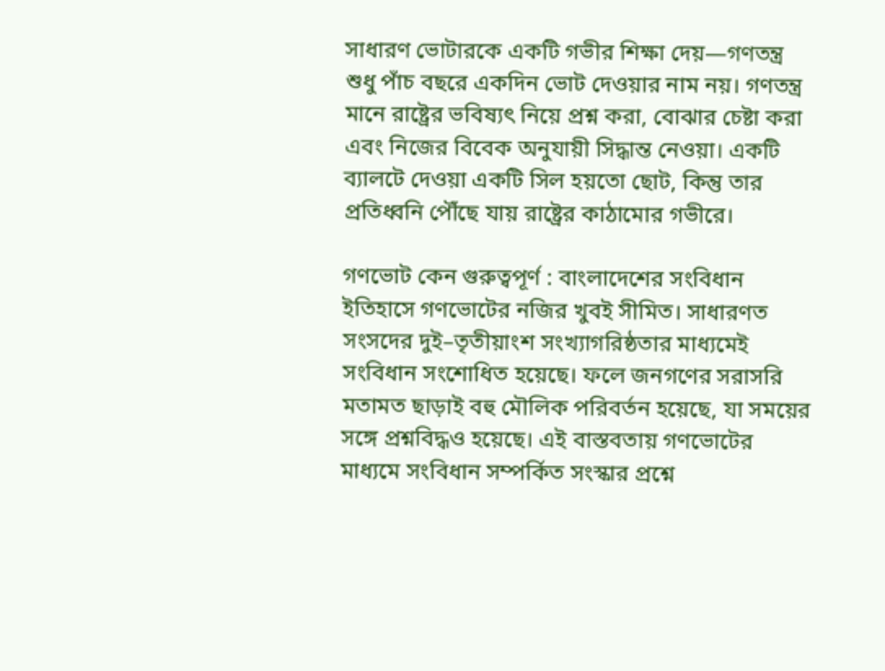সাধারণ ভোটারকে একটি গভীর শিক্ষা দেয়—গণতন্ত্র শুধু পাঁচ বছরে একদিন ভোট দেওয়ার নাম নয়। গণতন্ত্র মানে রাষ্ট্রের ভবিষ্যৎ নিয়ে প্রশ্ন করা, বোঝার চেষ্টা করা এবং নিজের বিবেক অনুযায়ী সিদ্ধান্ত নেওয়া। একটি ব্যালটে দেওয়া একটি সিল হয়তো ছোট, কিন্তু তার প্রতিধ্বনি পৌঁছে যায় রাষ্ট্রের কাঠামোর গভীরে।

গণভোট কেন গুরুত্বপূর্ণ : বাংলাদেশের সংবিধান ইতিহাসে গণভোটের নজির খুবই সীমিত। সাধারণত সংসদের দুই–তৃতীয়াংশ সংখ্যাগরিষ্ঠতার মাধ্যমেই সংবিধান সংশোধিত হয়েছে। ফলে জনগণের সরাসরি মতামত ছাড়াই বহু মৌলিক পরিবর্তন হয়েছে, যা সময়ের সঙ্গে প্রশ্নবিদ্ধও হয়েছে। এই বাস্তবতায় গণভোটের মাধ্যমে সংবিধান সম্পর্কিত সংস্কার প্রশ্নে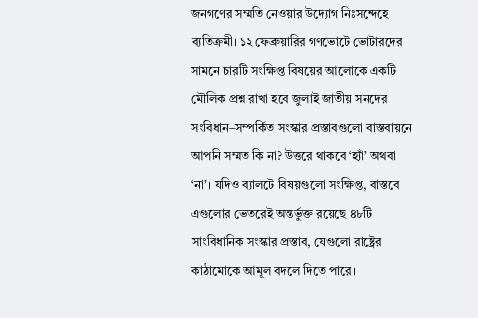জনগণের সম্মতি নেওয়ার উদ্যোগ নিঃসন্দেহে ব্যতিক্রমী। ১২ ফেব্রুয়ারির গণভোটে ভোটারদের সামনে চারটি সংক্ষিপ্ত বিষয়ের আলোকে একটি মৌলিক প্রশ্ন রাখা হবে জুলাই জাতীয় সনদের সংবিধান–সম্পর্কিত সংস্কার প্রস্তাবগুলো বাস্তবায়নে আপনি সম্মত কি না? উত্তরে থাকবে ‘হ্যাঁ’ অথবা ‘না’। যদিও ব্যালটে বিষয়গুলো সংক্ষিপ্ত, বাস্তবে এগুলোর ভেতরেই অন্তর্ভুক্ত রয়েছে ৪৮টি সাংবিধানিক সংস্কার প্রস্তাব, যেগুলো রাষ্ট্রের কাঠামোকে আমূল বদলে দিতে পারে।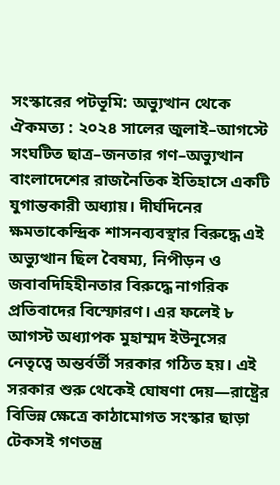সংস্কারের পটভূমি: অভ্যুত্থান থেকে ঐকমত্য : ২০২৪ সালের জুলাই–আগস্টে সংঘটিত ছাত্র–জনতার গণ–অভ্যুত্থান বাংলাদেশের রাজনৈতিক ইতিহাসে একটি যুগান্তকারী অধ্যায়। দীর্ঘদিনের ক্ষমতাকেন্দ্রিক শাসনব্যবস্থার বিরুদ্ধে এই অভ্যুত্থান ছিল বৈষম্য, নিপীড়ন ও জবাবদিহিহীনতার বিরুদ্ধে নাগরিক প্রতিবাদের বিস্ফোরণ। এর ফলেই ৮ আগস্ট অধ্যাপক মুহাম্মদ ইউনূসের নেতৃত্বে অন্তর্বর্তী সরকার গঠিত হয়। এই সরকার শুরু থেকেই ঘোষণা দেয়—রাষ্ট্রের বিভিন্ন ক্ষেত্রে কাঠামোগত সংস্কার ছাড়া টেকসই গণতন্ত্র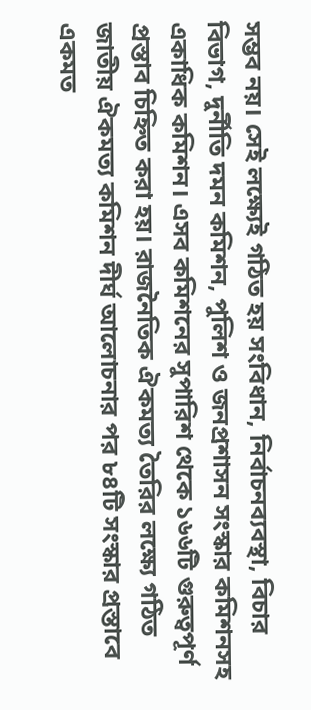সম্ভব নয়। সেই লক্ষ্যেই গঠিত হয় সংবিধান, নির্বাচনব্যবস্থা, বিচার বিভাগ, দুর্নীতি দমন কমিশন, পুলিশ ও জনপ্রশাসন সংস্কার কমিশনসহ একাধিক কমিশন। এসব কমিশনের সুপারিশ থেকে ১৬৬টি গুরুত্বপূর্ণ প্রস্তাব চিহ্নিত করা হয়। রাজনৈতিক ঐকমত্য তৈরির লক্ষ্যে গঠিত জাতীয় ঐকমত্য কমিশন দীর্ঘ আলোচনার পর ৮৪টি সংস্কার প্রস্তাবে একমত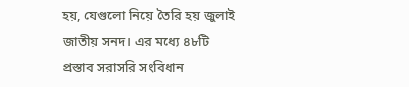হয়, যেগুলো নিয়ে তৈরি হয় জুলাই জাতীয় সনদ। এর মধ্যে ৪৮টি প্রস্তাব সরাসরি সংবিধান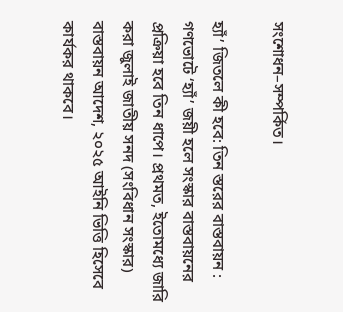সংশোধন–সম্পর্কিত।

হ্যাঁ’ জিতলে কী হবে: তিন স্তরের বাস্তবায়ন : গণভোটে ‘হ্যাঁ’ জয়ী হলে সংস্কার বাস্তবায়নের প্রক্রিয়া হবে তিন ধাপে। প্রথমত, ইতোমধ্যে জারি করা জুলাই জাতীয় সনদ (সংবিধান সংস্কার) বাস্তবায়ন আদেশ, ২০২৫ আইনি ভিত্তি হিসেবে কার্যকর থাকবে।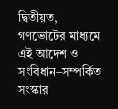দ্বিতীয়ত, গণভোটের মাধ্যমে এই আদেশ ও সংবিধান–সম্পর্কিত সংস্কার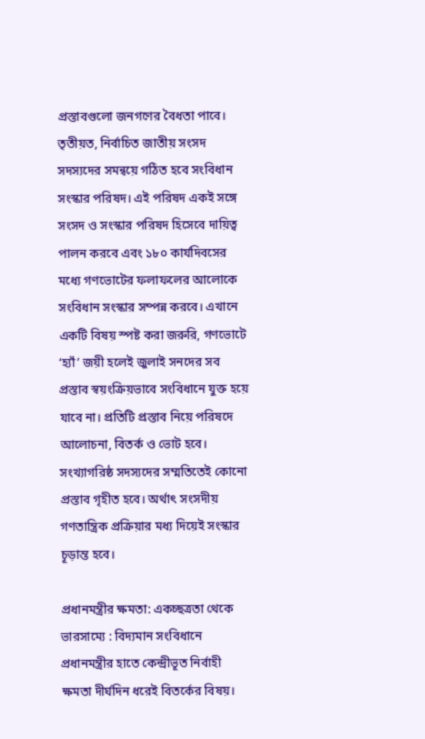প্রস্তাবগুলো জনগণের বৈধতা পাবে। তৃতীয়ত, নির্বাচিত জাতীয় সংসদ সদস্যদের সমন্বয়ে গঠিত হবে সংবিধান সংস্কার পরিষদ। এই পরিষদ একই সঙ্গে সংসদ ও সংস্কার পরিষদ হিসেবে দায়িত্ব পালন করবে এবং ১৮০ কার্যদিবসের মধ্যে গণভোটের ফলাফলের আলোকে সংবিধান সংস্কার সম্পন্ন করবে। এখানে একটি বিষয় স্পষ্ট করা জরুরি, গণভোটে ‘হ্যাঁ’ জয়ী হলেই জুলাই সনদের সব প্রস্তাব স্বয়ংক্রিয়ভাবে সংবিধানে যুক্ত হয়ে যাবে না। প্রতিটি প্রস্তাব নিয়ে পরিষদে আলোচনা, বিতর্ক ও ভোট হবে। সংখ্যাগরিষ্ঠ সদস্যদের সম্মতিতেই কোনো প্রস্তাব গৃহীত হবে। অর্থাৎ সংসদীয় গণতান্ত্রিক প্রক্রিয়ার মধ্য দিয়েই সংস্কার চূড়ান্ত হবে।

প্রধানমন্ত্রীর ক্ষমতা: একচ্ছত্রতা থেকে ভারসাম্যে : বিদ্যমান সংবিধানে প্রধানমন্ত্রীর হাতে কেন্দ্রীভূত নির্বাহী ক্ষমতা দীর্ঘদিন ধরেই বিতর্কের বিষয়।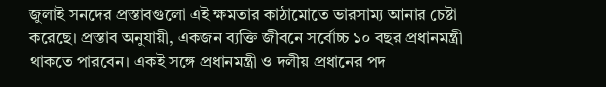জুলাই সনদের প্রস্তাবগুলো এই ক্ষমতার কাঠামোতে ভারসাম্য আনার চেষ্টা করেছে। প্রস্তাব অনুযায়ী, একজন ব্যক্তি জীবনে সর্বোচ্চ ১০ বছর প্রধানমন্ত্রী থাকতে পারবেন। একই সঙ্গে প্রধানমন্ত্রী ও দলীয় প্রধানের পদ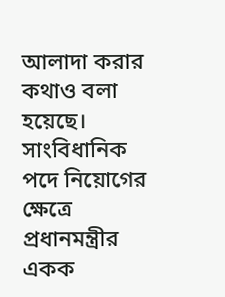আলাদা করার কথাও বলা হয়েছে। সাংবিধানিক পদে নিয়োগের ক্ষেত্রে প্রধানমন্ত্রীর একক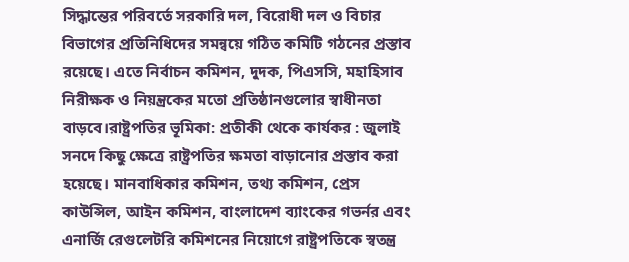সিদ্ধান্তের পরিবর্তে সরকারি দল, বিরোধী দল ও বিচার বিভাগের প্রতিনিধিদের সমন্বয়ে গঠিত কমিটি গঠনের প্রস্তাব রয়েছে। এতে নির্বাচন কমিশন, দুদক, পিএসসি, মহাহিসাব নিরীক্ষক ও নিয়ন্ত্রকের মতো প্রতিষ্ঠানগুলোর স্বাধীনতা বাড়বে।রাষ্ট্রপতির ভূমিকা: প্রতীকী থেকে কার্যকর : জুলাই সনদে কিছু ক্ষেত্রে রাষ্ট্রপতির ক্ষমতা বাড়ানোর প্রস্তাব করা হয়েছে। মানবাধিকার কমিশন, তথ্য কমিশন, প্রেস কাউন্সিল, আইন কমিশন, বাংলাদেশ ব্যাংকের গভর্নর এবং এনার্জি রেগুলেটরি কমিশনের নিয়োগে রাষ্ট্রপতিকে স্বতন্ত্র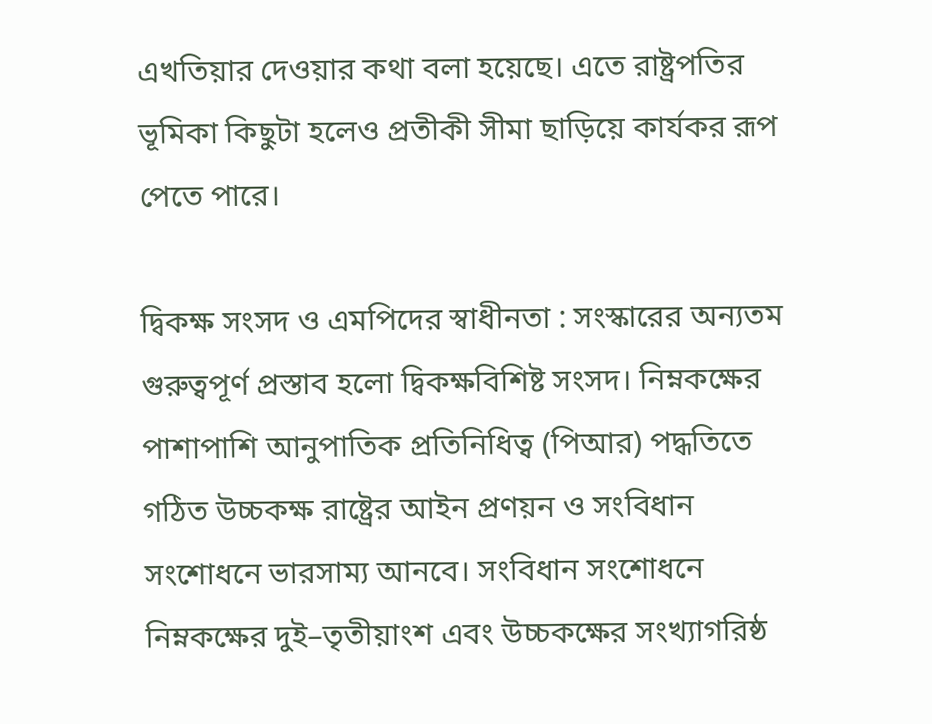এখতিয়ার দেওয়ার কথা বলা হয়েছে। এতে রাষ্ট্রপতির ভূমিকা কিছুটা হলেও প্রতীকী সীমা ছাড়িয়ে কার্যকর রূপ পেতে পারে।

দ্বিকক্ষ সংসদ ও এমপিদের স্বাধীনতা : সংস্কারের অন্যতম গুরুত্বপূর্ণ প্রস্তাব হলো দ্বিকক্ষবিশিষ্ট সংসদ। নিম্নকক্ষের পাশাপাশি আনুপাতিক প্রতিনিধিত্ব (পিআর) পদ্ধতিতে গঠিত উচ্চকক্ষ রাষ্ট্রের আইন প্রণয়ন ও সংবিধান সংশোধনে ভারসাম্য আনবে। সংবিধান সংশোধনে নিম্নকক্ষের দুই–তৃতীয়াংশ এবং উচ্চকক্ষের সংখ্যাগরিষ্ঠ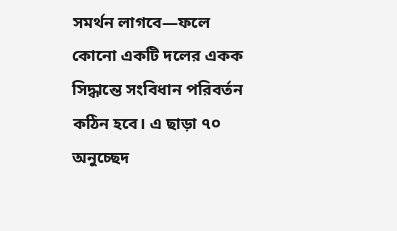সমর্থন লাগবে—ফলে কোনো একটি দলের একক সিদ্ধান্তে সংবিধান পরিবর্তন কঠিন হবে। এ ছাড়া ৭০ অনুচ্ছেদ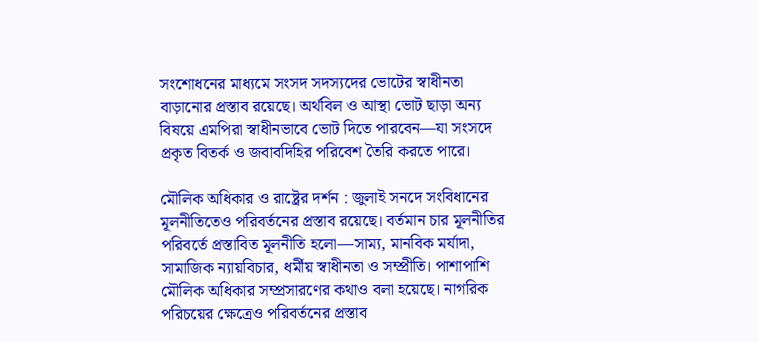সংশোধনের মাধ্যমে সংসদ সদস্যদের ভোটের স্বাধীনতা বাড়ানোর প্রস্তাব রয়েছে। অর্থবিল ও আস্থা ভোট ছাড়া অন্য বিষয়ে এমপিরা স্বাধীনভাবে ভোট দিতে পারবেন—যা সংসদে প্রকৃত বিতর্ক ও জবাবদিহির পরিবেশ তৈরি করতে পারে।

মৌলিক অধিকার ও রাষ্ট্রের দর্শন : জুলাই সনদে সংবিধানের মূলনীতিতেও পরিবর্তনের প্রস্তাব রয়েছে। বর্তমান চার মূলনীতির পরিবর্তে প্রস্তাবিত মূলনীতি হলো—সাম্য, মানবিক মর্যাদা, সামাজিক ন্যায়বিচার, ধর্মীয় স্বাধীনতা ও সম্প্রীতি। পাশাপাশি মৌলিক অধিকার সম্প্রসারণের কথাও বলা হয়েছে। নাগরিক পরিচয়ের ক্ষেত্রেও পরিবর্তনের প্রস্তাব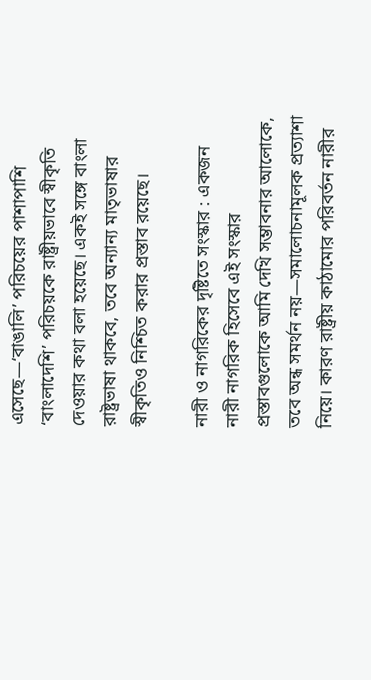এসেছে—‘বাঙালি’ পরিচয়ের পাশাপাশি ‘বাংলাদেশি’ পরিচয়কে রাষ্ট্রীয়ভাবে স্বীকৃতি দেওয়ার কথা বলা হয়েছে। একই সঙ্গে বাংলা রাষ্ট্রভাষা থাকবে, তবে অন্যান্য মাতৃভাষার স্বীকৃতিও নিশ্চিত করার প্রস্তাব রয়েছে।

নারী ও নাগরিকের দৃষ্টিতে সংস্কার : একজন নারী নাগরিক হিসেবে এই সংস্কার প্রস্তাবগুলোকে আমি দেখি সম্ভাবনার আলোকে, তবে অন্ধ সমর্থন নয়—সমালোচনামূলক প্রত্যাশা নিয়ে। কারণ রাষ্ট্রীয় কাঠামোর পরিবর্তন নারীর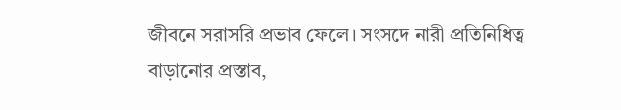জীবনে সরাসরি প্রভাব ফেলে। সংসদে নারী প্রতিনিধিত্ব বাড়ানোর প্রস্তাব,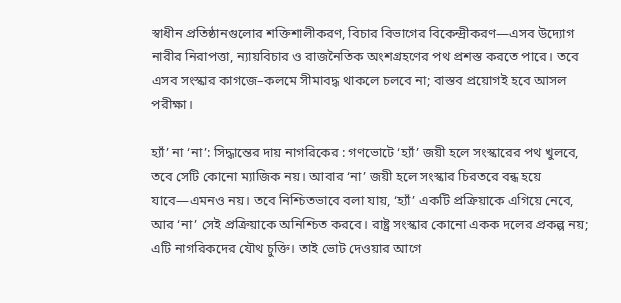স্বাধীন প্রতিষ্ঠানগুলোর শক্তিশালীকরণ, বিচার বিভাগের বিকেন্দ্রীকরণ—এসব উদ্যোগ নারীর নিরাপত্তা, ন্যায়বিচার ও রাজনৈতিক অংশগ্রহণের পথ প্রশস্ত করতে পারে। তবে এসব সংস্কার কাগজে–কলমে সীমাবদ্ধ থাকলে চলবে না; বাস্তব প্রয়োগই হবে আসল পরীক্ষা।

হ্যাঁ’ না ‘না’: সিদ্ধান্তের দায় নাগরিকের : গণভোটে ‘হ্যাঁ’ জয়ী হলে সংস্কারের পথ খুলবে, তবে সেটি কোনো ম্যাজিক নয়। আবার ‘না’ জয়ী হলে সংস্কার চিরতরে বন্ধ হয়ে যাবে—এমনও নয়। তবে নিশ্চিতভাবে বলা যায়, ‘হ্যাঁ’ একটি প্রক্রিয়াকে এগিয়ে নেবে, আর ‘না’ সেই প্রক্রিয়াকে অনিশ্চিত করবে। রাষ্ট্র সংস্কার কোনো একক দলের প্রকল্প নয়; এটি নাগরিকদের যৌথ চুক্তি। তাই ভোট দেওয়ার আগে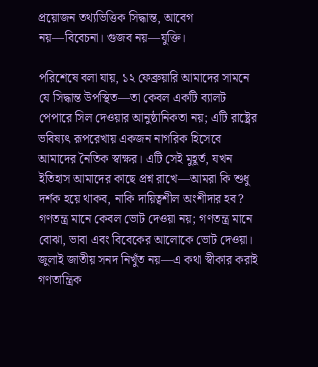প্রয়োজন তথ্যভিত্তিক সিদ্ধান্ত, আবেগ নয়—বিবেচনা। গুজব নয়—যুক্তি।

পরিশেষে বলা যায়, ১২ ফেব্রুয়ারি আমাদের সামনে যে সিদ্ধান্ত উপস্থিত—তা কেবল একটি ব্যালট পেপারে সিল দেওয়ার আনুষ্ঠানিকতা নয়; এটি রাষ্ট্রের ভবিষ্যৎ রূপরেখায় একজন নাগরিক হিসেবে আমাদের নৈতিক স্বাক্ষর। এটি সেই মুহূর্ত, যখন ইতিহাস আমাদের কাছে প্রশ্ন রাখে—আমরা কি শুধু দর্শক হয়ে থাকব, নাকি দায়িত্বশীল অংশীদার হব?
গণতন্ত্র মানে কেবল ভোট দেওয়া নয়; গণতন্ত্র মানে বোঝা, ভাবা এবং বিবেকের আলোকে ভোট দেওয়া। জুলাই জাতীয় সনদ নিখুঁত নয়—এ কথা স্বীকার করাই গণতান্ত্রিক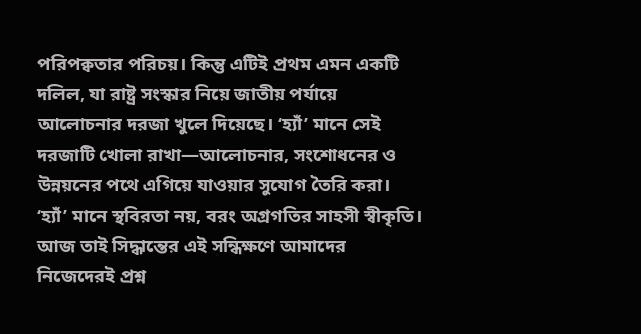পরিপক্বতার পরিচয়। কিন্তু এটিই প্রথম এমন একটি দলিল, যা রাষ্ট্র সংস্কার নিয়ে জাতীয় পর্যায়ে আলোচনার দরজা খুলে দিয়েছে। ‘হ্যাঁ’ মানে সেই দরজাটি খোলা রাখা—আলোচনার, সংশোধনের ও উন্নয়নের পথে এগিয়ে যাওয়ার সুযোগ তৈরি করা। ‘হ্যাঁ’ মানে স্থবিরতা নয়, বরং অগ্রগতির সাহসী স্বীকৃতি। আজ তাই সিদ্ধান্তের এই সন্ধিক্ষণে আমাদের নিজেদেরই প্রশ্ন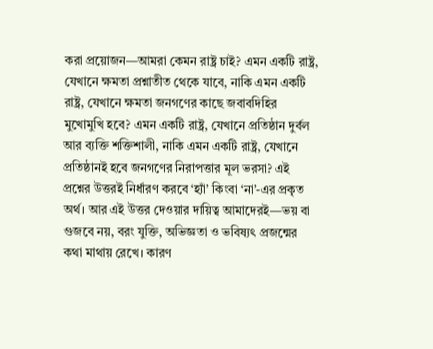করা প্রয়োজন—আমরা কেমন রাষ্ট্র চাই? এমন একটি রাষ্ট্র, যেখানে ক্ষমতা প্রশ্নাতীত থেকে যাবে, নাকি এমন একটি রাষ্ট্র, যেখানে ক্ষমতা জনগণের কাছে জবাবদিহির মুখোমুখি হবে? এমন একটি রাষ্ট্র, যেখানে প্রতিষ্ঠান দুর্বল আর ব্যক্তি শক্তিশালী, নাকি এমন একটি রাষ্ট্র, যেখানে প্রতিষ্ঠানই হবে জনগণের নিরাপত্তার মূল ভরসা? এই প্রশ্নের উত্তরই নির্ধারণ করবে ‘হ্যাঁ’ কিংবা ‘না’-এর প্রকৃত অর্থ। আর এই উত্তর দেওয়ার দায়িত্ব আমাদেরই—ভয় বা গুজবে নয়, বরং যুক্তি, অভিজ্ঞতা ও ভবিষ্যৎ প্রজন্মের কথা মাথায় রেখে। কারণ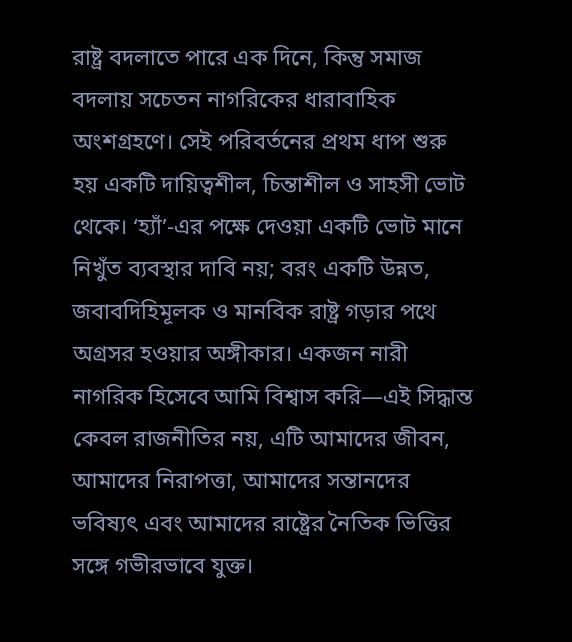রাষ্ট্র বদলাতে পারে এক দিনে, কিন্তু সমাজ বদলায় সচেতন নাগরিকের ধারাবাহিক অংশগ্রহণে। সেই পরিবর্তনের প্রথম ধাপ শুরু হয় একটি দায়িত্বশীল, চিন্তাশীল ও সাহসী ভোট থেকে। ‘হ্যাঁ’-এর পক্ষে দেওয়া একটি ভোট মানে নিখুঁত ব্যবস্থার দাবি নয়; বরং একটি উন্নত, জবাবদিহিমূলক ও মানবিক রাষ্ট্র গড়ার পথে অগ্রসর হওয়ার অঙ্গীকার। একজন নারী নাগরিক হিসেবে আমি বিশ্বাস করি—এই সিদ্ধান্ত কেবল রাজনীতির নয়, এটি আমাদের জীবন, আমাদের নিরাপত্তা, আমাদের সন্তানদের ভবিষ্যৎ এবং আমাদের রাষ্ট্রের নৈতিক ভিত্তির সঙ্গে গভীরভাবে যুক্ত।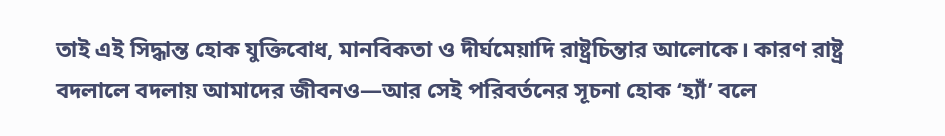তাই এই সিদ্ধান্ত হোক যুক্তিবোধ, মানবিকতা ও দীর্ঘমেয়াদি রাষ্ট্রচিন্তার আলোকে। কারণ রাষ্ট্র বদলালে বদলায় আমাদের জীবনও—আর সেই পরিবর্তনের সূচনা হোক ‘হ্যাঁ’ বলে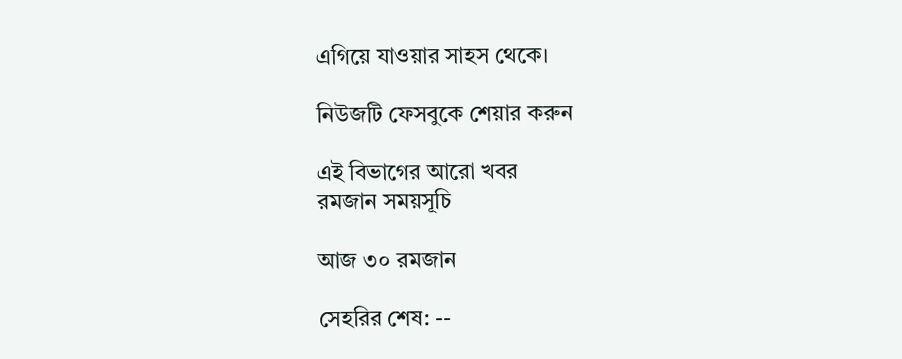এগিয়ে যাওয়ার সাহস থেকে।

নিউজটি ফেসবুকে শেয়ার করুন

এই বিভাগের আরো খবর
রমজান সময়সূচি

আজ ৩০ রমজান

সেহরির শেষ: --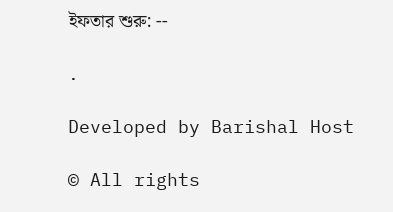ইফতার শুরু: --

.

Developed by Barishal Host

© All rights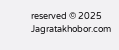reserved © 2025 Jagratakhobor.com